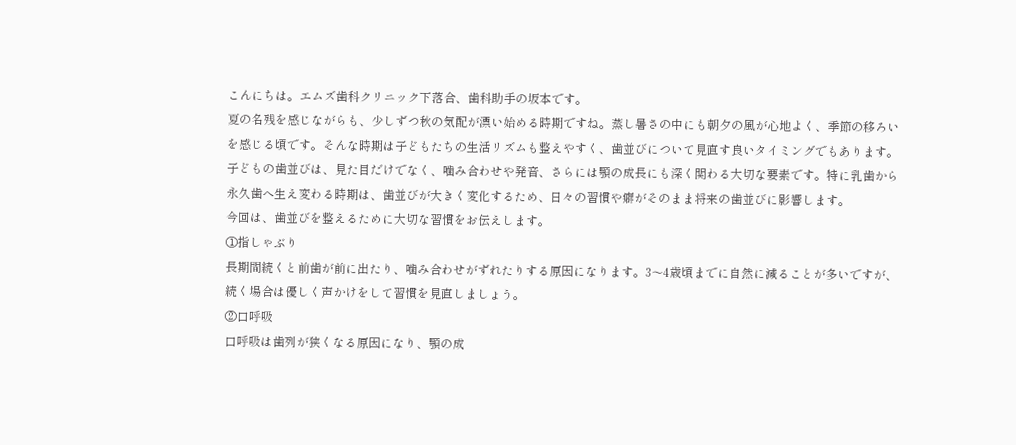こんにちは。エムズ歯科クリニック下落合、歯科助手の坂本です。
夏の名残を感じながらも、少しずつ秋の気配が漂い始める時期ですね。蒸し暑さの中にも朝夕の風が心地よく、季節の移ろいを感じる頃です。そんな時期は子どもたちの生活リズムも整えやすく、歯並びについて見直す良いタイミングでもあります。
子どもの歯並びは、見た目だけでなく、噛み合わせや発音、さらには顎の成長にも深く関わる大切な要素です。特に乳歯から永久歯へ生え変わる時期は、歯並びが大きく変化するため、日々の習慣や癖がそのまま将来の歯並びに影響します。
今回は、歯並びを整えるために大切な習慣をお伝えします。
①指しゃぶり
長期間続くと前歯が前に出たり、噛み合わせがずれたりする原因になります。3〜4歳頃までに自然に減ることが多いですが、続く場合は優しく声かけをして習慣を見直しましょう。
②口呼吸
口呼吸は歯列が狭くなる原因になり、顎の成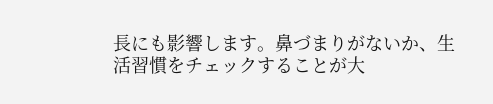長にも影響します。鼻づまりがないか、生活習慣をチェックすることが大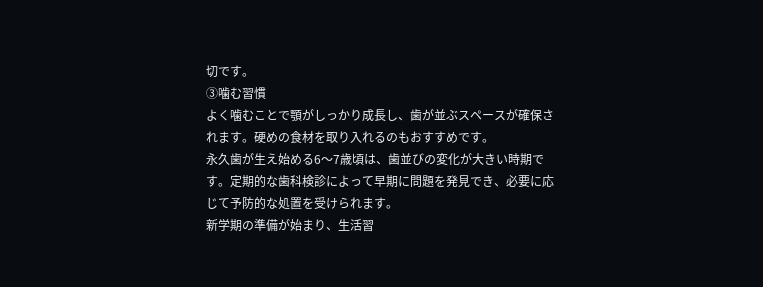切です。
③噛む習慣
よく噛むことで顎がしっかり成長し、歯が並ぶスペースが確保されます。硬めの食材を取り入れるのもおすすめです。
永久歯が生え始める6〜7歳頃は、歯並びの変化が大きい時期です。定期的な歯科検診によって早期に問題を発見でき、必要に応じて予防的な処置を受けられます。
新学期の準備が始まり、生活習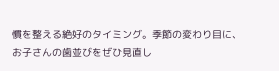慣を整える絶好のタイミング。季節の変わり目に、お子さんの歯並びをぜひ見直し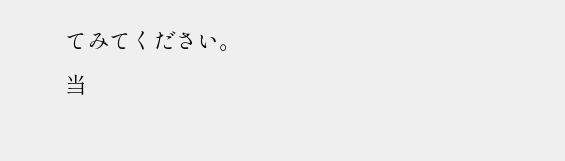てみてください。
当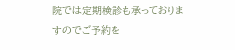院では定期検診も承っておりますのでご予約を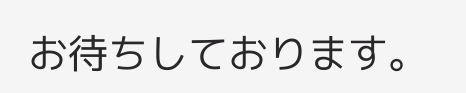お待ちしております。